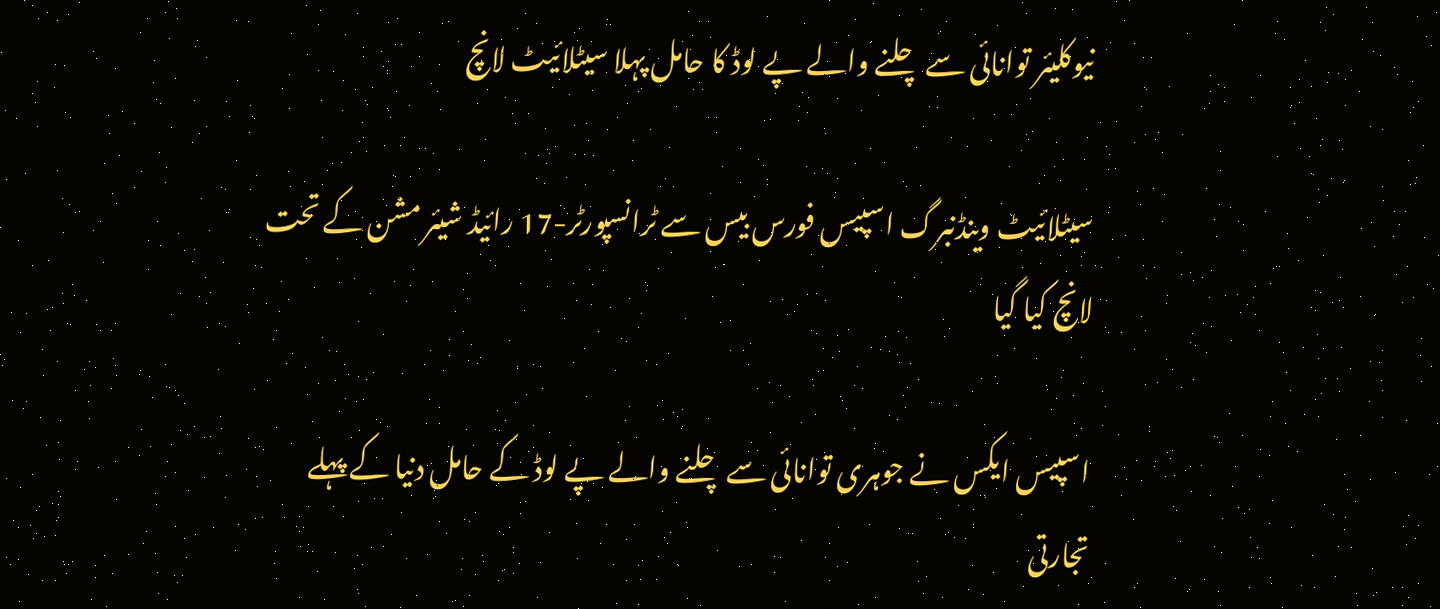نیوکلیئر توانائی سے چلنے والے پے لوڈ کا حامل پہلا سیٹلائیٹ لانچ

سیٹلائیٹ وینڈنبرگ اسپیس فورس بیس سے ٹرانسپورٹر-17 رائیڈ شیئر مشن کے تحت لانچ کیا گیا

اسپیس ایکس نے جوہری توانائی سے چلنے والے پے لوڈ کے حامل دنیا کے پہلے تجارتی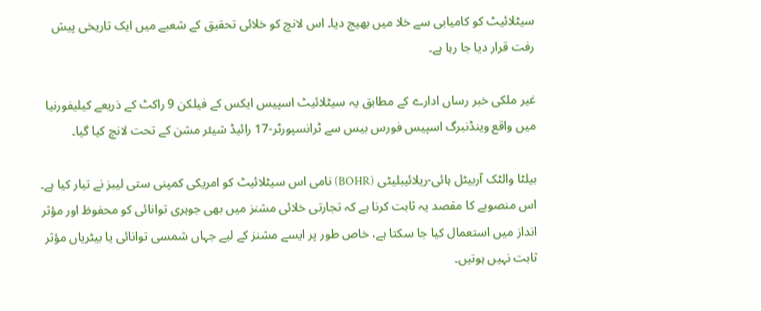سیٹلائیٹ کو کامیابی سے خلا میں بھیج دیا۔ اس لانچ کو خلائی تحقیق کے شعبے میں ایک تاریخی پیش رفت قرار دیا جا رہا ہے۔

غیر ملکی خبر رساں ادارے کے مطابق یہ سیٹلائیٹ اسپیس ایکس کے فیلکن 9 راکٹ کے ذریعے کیلیفورنیا میں واقع وینڈنبرگ اسپیس فورس بیس سے ٹرانسپورٹر-17 رائیڈ شیئر مشن کے تحت لانچ کیا گیا۔

بیلٹا والٹک آربیٹل ہائی-ریلائیبلیٹی (BOHR) نامی اس سیٹلائیٹ کو امریکی کمپنی ستی لیبز نے تیار کیا ہے۔ اس منصوبے کا مقصد یہ ثابت کرنا ہے کہ تجارتی خلائی مشنز میں بھی جوہری توانائی کو محفوظ اور مؤثر انداز میں استعمال کیا جا سکتا ہے، خاص طور پر ایسے مشنز کے لیے جہاں شمسی توانائی یا بیٹریاں مؤثر ثابت نہیں ہوتیں۔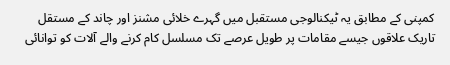کمپنی کے مطابق یہ ٹیکنالوجی مستقبل میں گہرے خلائی مشنز اور چاند کے مستقل تاریک علاقوں جیسے مقامات پر طویل عرصے تک مسلسل کام کرنے والے آلات کو توانائی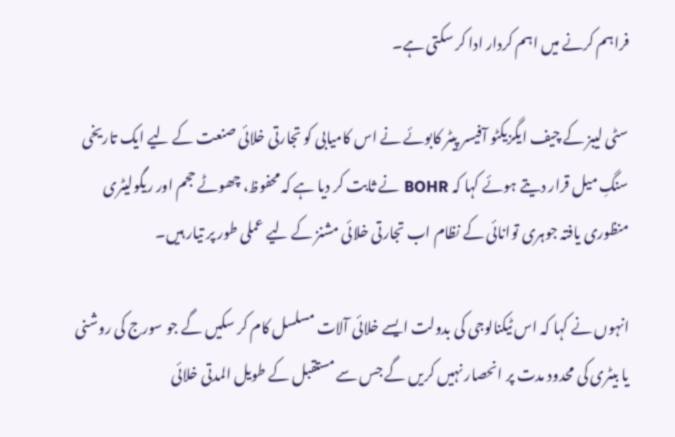فراہم کرنے میں اہم کردار ادا کر سکتی ہے۔

سٹی لیبز کے چیف ایگزیکٹو آفیسر پیٹر کابوئے نے اس کامیابی کو تجارتی خلائی صنعت کے لیے ایک تاریخی سنگِ میل قرار دیتے ہوئے کہا کہ BOHR نے ثابت کر دیا ہے کہ محفوظ، چھوٹے حجم اور ریگولیٹری منظوری یافتہ جوہری توانائی کے نظام اب تجارتی خلائی مشنز کے لیے عملی طور پر تیار ہیں۔

انہوں نے کہا کہ اس ٹیکنالوجی کی بدولت ایسے خلائی آلات مسلسل کام کر سکیں گے جو سورج کی روشنی یا بیٹری کی محدود مدت پر انحصار نہیں کریں گے جس سے مستقبل کے طویل المدتی خلائی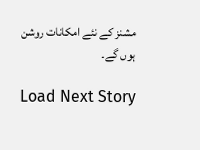مشنز کے نئے امکانات روشن ہوں گے۔

Load Next Story